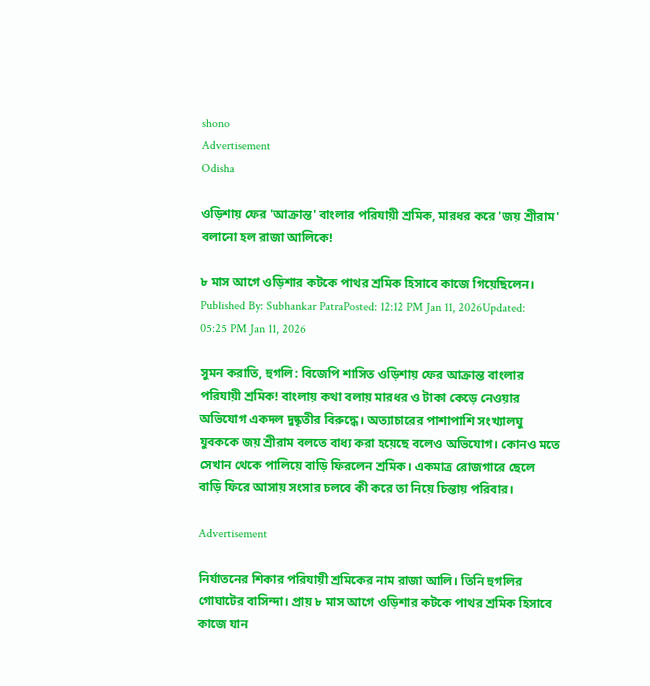shono
Advertisement
Odisha

ওড়িশায় ফের 'আক্রান্ত' বাংলার পরিযায়ী শ্রমিক, মারধর করে 'জয় শ্রীরাম' বলানো হল রাজা আলিকে!

৮ মাস আগে ওড়িশার কটকে পাথর শ্রমিক হিসাবে কাজে গিয়েছিলেন।
Published By: Subhankar PatraPosted: 12:12 PM Jan 11, 2026Updated: 05:25 PM Jan 11, 2026

সুমন করাতি, হুগলি: বিজেপি শাসিত ওড়িশায় ফের আক্রান্ত বাংলার পরিযায়ী শ্রমিক! বাংলায় কথা বলায় মারধর ও টাকা কেড়ে নেওয়ার অভিযোগ একদল দুষ্কৃতীর বিরুদ্ধে। অত্যাচারের পাশাপাশি সংখ্যালঘু যুবককে জয় শ্রীরাম বলতে বাধ্য করা হয়েছে বলেও অভিযোগ। কোনও মতে সেখান থেকে পালিয়ে বাড়ি ফিরলেন শ্রমিক। একমাত্র রোজগারে ছেলে বাড়ি ফিরে আসায় সংসার চলবে কী করে তা নিয়ে চিন্তায় পরিবার।

Advertisement

নির্যাতনের শিকার পরিযায়ী শ্রমিকের নাম রাজা আলি। তিনি হুগলির গোঘাটের বাসিন্দা। প্রায় ৮ মাস আগে ওড়িশার কটকে পাথর শ্রমিক হিসাবে কাজে যান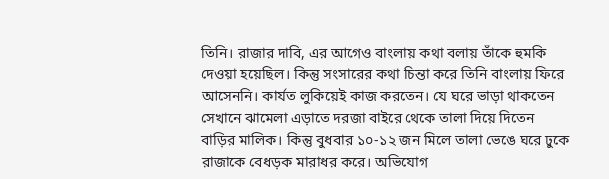তিনি। রাজার দাবি, এর আগেও বাংলায় কথা বলায় তাঁকে হুমকি দেওয়া হয়েছিল। কিন্তু সংসারের কথা চিন্তা করে তিনি বাংলায় ফিরে আসেননি। কার্যত লুকিয়েই কাজ করতেন। যে ঘরে ভাড়া থাকতেন সেখানে ঝামেলা এড়াতে দরজা বাইরে থেকে তালা দিয়ে দিতেন বাড়ির মালিক। কিন্তু বুধবার ১০-১২ জন মিলে তালা ভেঙে ঘরে ঢুকে রাজাকে বেধড়ক মারাধর করে। অভিযোগ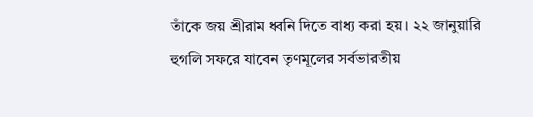তাঁকে জয় শ্রীরাম ধ্বনি দিতে বাধ্য করা হয়। ২২ জানুয়ারি হুগলি সফরে যাবেন তৃণমূলের সর্বভারতীয়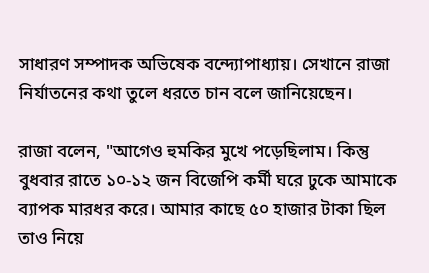সাধারণ সম্পাদক অভিষেক বন্দ্যোপাধ্যায়। সেখানে রাজা নির্যাতনের কথা তুলে ধরতে চান বলে জানিয়েছেন।

রাজা বলেন, "আগেও হুমকির মুখে পড়েছিলাম। কিন্তু বুধবার রাতে ১০-১২ জন বিজেপি কর্মী ঘরে ঢুকে আমাকে ব্যাপক মারধর করে। আমার কাছে ৫০ হাজার টাকা ছিল তাও নিয়ে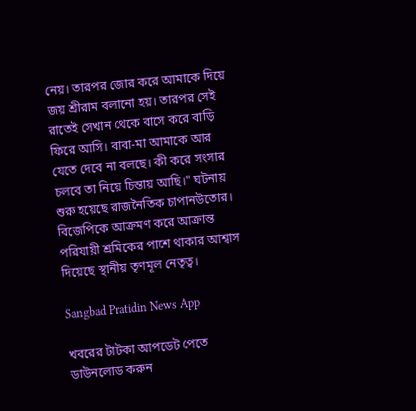নেয়। তারপর জোর করে আমাকে দিয়ে জয় শ্রীরাম বলানো হয়। তারপর সেই রাতেই সেখান থেকে বাসে করে বাড়ি ফিরে আসি। বাবা-মা আমাকে আর যেতে দেবে না বলছে। কী করে সংসার চলবে তা নিয়ে চিন্তায় আছি।" ঘটনায় শুরু হয়েছে রাজনৈতিক চাপানউতোর। বিজেপিকে আক্রমণ করে আক্রান্ত পরিযায়ী শ্রমিকের পাশে থাকার আশ্বাস দিয়েছে স্থানীয় তৃণমূল নেতৃত্ব।

Sangbad Pratidin News App

খবরের টাটকা আপডেট পেতে ডাউনলোড করুন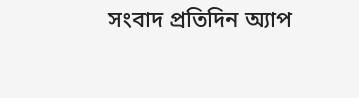সংবাদ প্রতিদিন অ্যাপ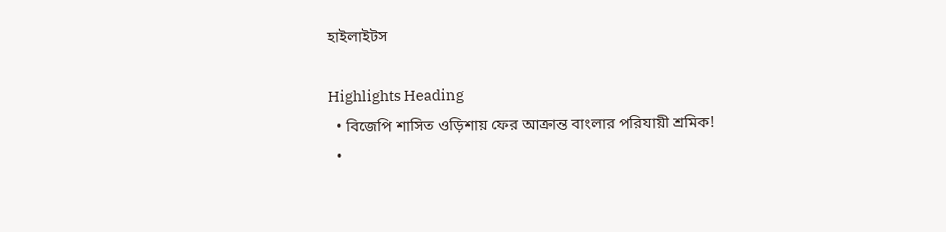হাইলাইটস

Highlights Heading
  • বিজেপি শাসিত ওড়িশায় ফের আক্রান্ত বাংলার পরিযায়ী শ্রমিক!
  •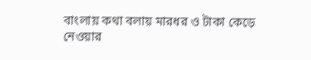বাংলায় কথা বলায় মারধর ও টাকা কেড়ে নেওয়ার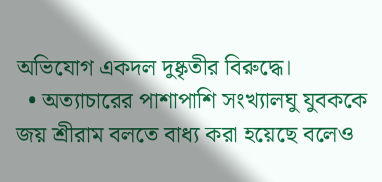অভিযোগ একদল দুষ্কৃতীর বিরুদ্ধে।
  • অত্যাচারের পাশাপাশি সংখ্যালঘু যুবককে জয় শ্রীরাম বলতে বাধ্য করা হয়েছে বলেও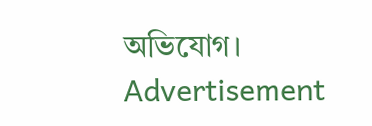অভিযোগ।
Advertisement